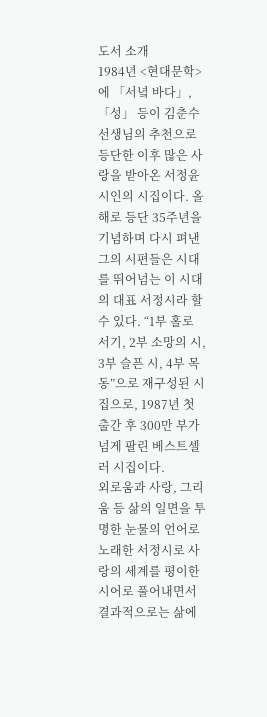도서 소개
1984년 <현대문학>에 「서녘 바다」, 「성」 등이 김춘수 선생님의 추천으로 등단한 이후 많은 사랑을 받아온 서정윤 시인의 시집이다. 올해로 등단 35주년을 기념하며 다시 펴낸 그의 시편들은 시대를 뛰어넘는 이 시대의 대표 서정시라 할 수 있다. “1부 홀로 서기, 2부 소망의 시, 3부 슬픈 시, 4부 목동”으로 재구성된 시집으로, 1987년 첫 출간 후 300만 부가 넘게 팔린 베스트셀러 시집이다.
외로움과 사랑, 그리움 등 삶의 일면을 투명한 눈물의 언어로 노래한 서정시로 사랑의 세계를 평이한 시어로 풀어내면서 결과적으로는 삶에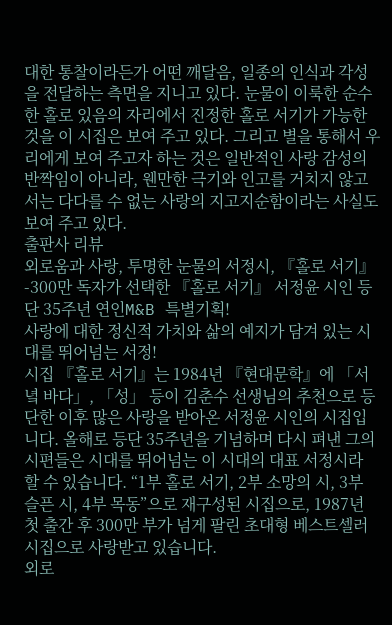대한 통찰이라든가 어떤 깨달음, 일종의 인식과 각성을 전달하는 측면을 지니고 있다. 눈물이 이룩한 순수한 홀로 있음의 자리에서 진정한 홀로 서기가 가능한 것을 이 시집은 보여 주고 있다. 그리고 별을 통해서 우리에게 보여 주고자 하는 것은 일반적인 사랑 감성의 반짝임이 아니라, 웬만한 극기와 인고를 거치지 않고서는 다다를 수 없는 사랑의 지고지순함이라는 사실도 보여 주고 있다.
출판사 리뷰
외로움과 사랑, 투명한 눈물의 서정시, 『홀로 서기』
-300만 독자가 선택한 『홀로 서기』 서정윤 시인 등단 35주년 연인M&B 특별기획!
사랑에 대한 정신적 가치와 삶의 예지가 담겨 있는 시대를 뛰어넘는 서정!
시집 『홀로 서기』는 1984년 『현대문학』에 「서녘 바다」, 「성」 등이 김춘수 선생님의 추천으로 등단한 이후 많은 사랑을 받아온 서정윤 시인의 시집입니다. 올해로 등단 35주년을 기념하며 다시 펴낸 그의 시편들은 시대를 뛰어넘는 이 시대의 대표 서정시라 할 수 있습니다. “1부 홀로 서기, 2부 소망의 시, 3부 슬픈 시, 4부 목동”으로 재구성된 시집으로, 1987년 첫 출간 후 300만 부가 넘게 팔린 초대형 베스트셀러 시집으로 사랑받고 있습니다.
외로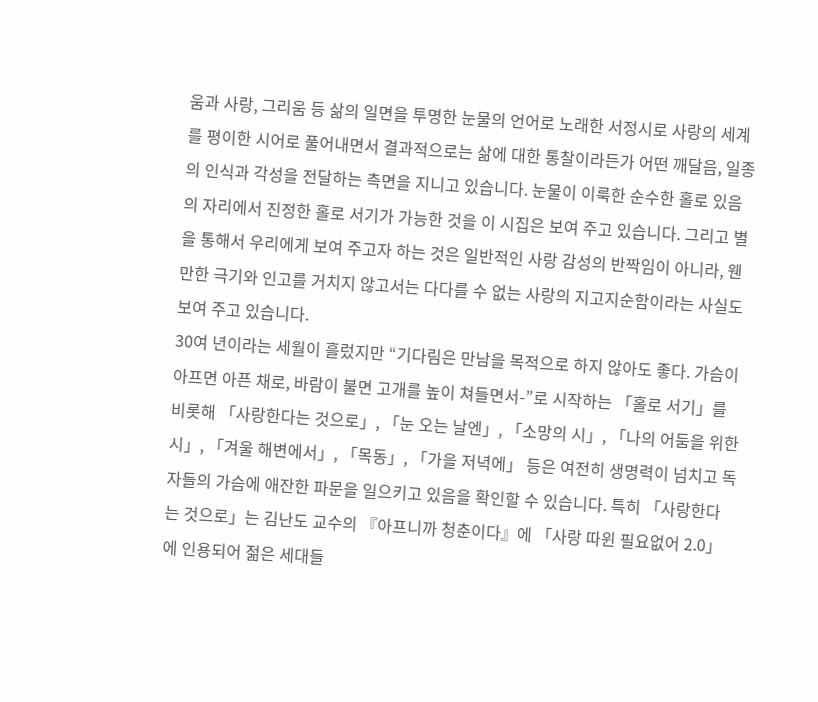움과 사랑, 그리움 등 삶의 일면을 투명한 눈물의 언어로 노래한 서정시로 사랑의 세계를 평이한 시어로 풀어내면서 결과적으로는 삶에 대한 통찰이라든가 어떤 깨달음, 일종의 인식과 각성을 전달하는 측면을 지니고 있습니다. 눈물이 이룩한 순수한 홀로 있음의 자리에서 진정한 홀로 서기가 가능한 것을 이 시집은 보여 주고 있습니다. 그리고 별을 통해서 우리에게 보여 주고자 하는 것은 일반적인 사랑 감성의 반짝임이 아니라, 웬만한 극기와 인고를 거치지 않고서는 다다를 수 없는 사랑의 지고지순함이라는 사실도 보여 주고 있습니다.
30여 년이라는 세월이 흘렀지만 “기다림은 만남을 목적으로 하지 않아도 좋다. 가슴이 아프면 아픈 채로, 바람이 불면 고개를 높이 쳐들면서-”로 시작하는 「홀로 서기」를 비롯해 「사랑한다는 것으로」, 「눈 오는 날엔」, 「소망의 시」, 「나의 어둠을 위한 시」, 「겨울 해변에서」, 「목동」, 「가을 저녁에」 등은 여전히 생명력이 넘치고 독자들의 가슴에 애잔한 파문을 일으키고 있음을 확인할 수 있습니다. 특히 「사랑한다는 것으로」는 김난도 교수의 『아프니까 청춘이다』에 「사랑 따윈 필요없어 2.0」에 인용되어 젊은 세대들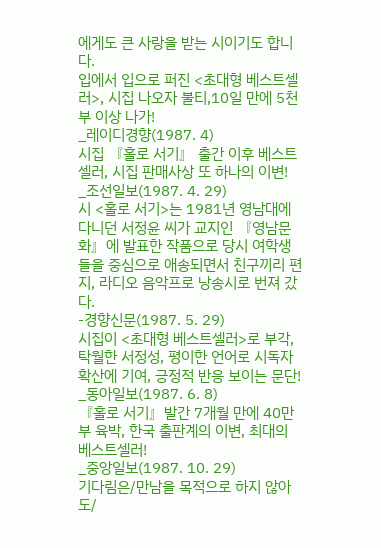에게도 큰 사랑을 받는 시이기도 합니다.
입에서 입으로 퍼진 <초대형 베스트셀러>, 시집 나오자 불티,10일 만에 5천 부 이상 나가!
_레이디경향(1987. 4)
시집 『홀로 서기』 출간 이후 베스트셀러, 시집 판매사상 또 하나의 이변!
_조선일보(1987. 4. 29)
시 <홀로 서기>는 1981년 영남대에 다니던 서정윤 씨가 교지인 『영남문화』에 발표한 작품으로 당시 여학생들을 중심으로 애송되면서 친구끼리 편지, 라디오 음악프로 낭송시로 번져 갔다.
-경향신문(1987. 5. 29)
시집이 <초대형 베스트셀러>로 부각, 탁월한 서정성, 평이한 언어로 시독자 확산에 기여, 긍정적 반응 보이는 문단!
_동아일보(1987. 6. 8)
『홀로 서기』발간 7개월 만에 40만 부 육박, 한국 출판계의 이변, 최대의 베스트셀러!
_중앙일보(1987. 10. 29)
기다림은/만남을 목적으로 하지 않아도/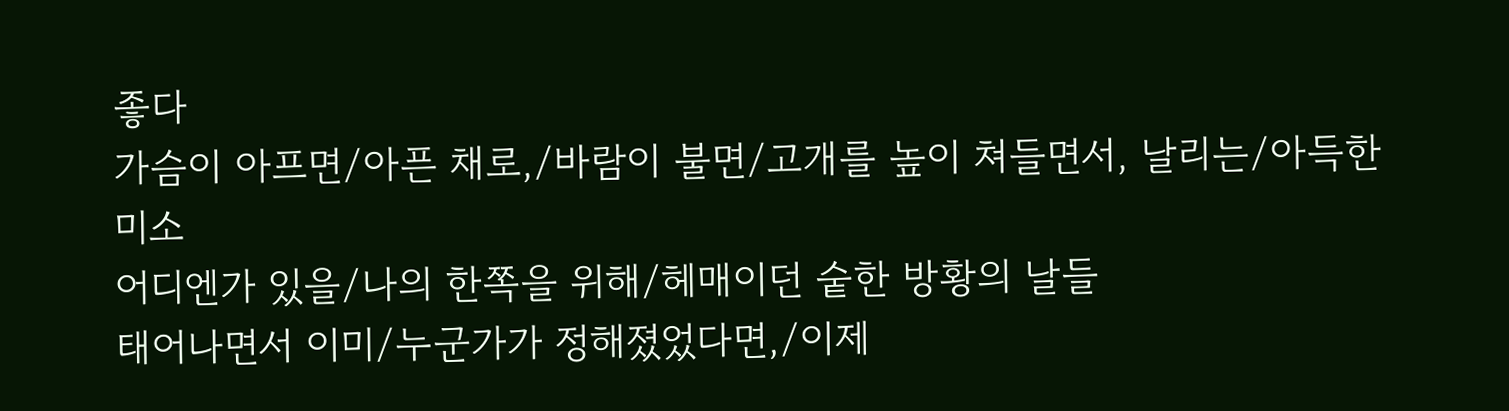좋다
가슴이 아프면/아픈 채로,/바람이 불면/고개를 높이 쳐들면서, 날리는/아득한 미소
어디엔가 있을/나의 한쪽을 위해/헤매이던 숱한 방황의 날들
태어나면서 이미/누군가가 정해졌었다면,/이제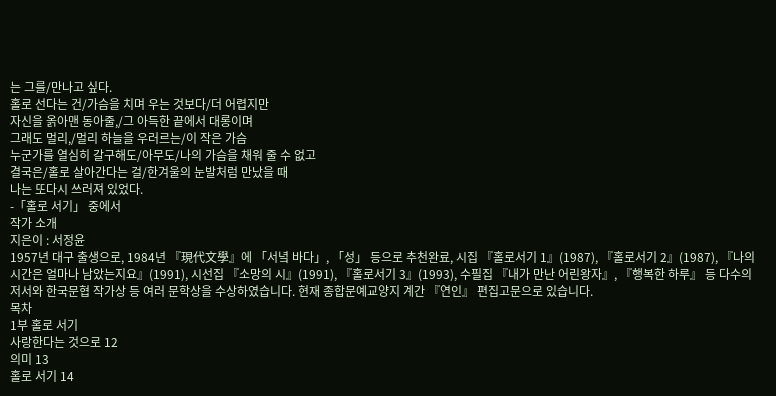는 그를/만나고 싶다.
홀로 선다는 건/가슴을 치며 우는 것보다/더 어렵지만
자신을 옭아맨 동아줄,/그 아득한 끝에서 대롱이며
그래도 멀리,/멀리 하늘을 우러르는/이 작은 가슴
누군가를 열심히 갈구해도/아무도/나의 가슴을 채워 줄 수 없고
결국은/홀로 살아간다는 걸/한겨울의 눈발처럼 만났을 때
나는 또다시 쓰러져 있었다.
-「홀로 서기」 중에서
작가 소개
지은이 : 서정윤
1957년 대구 출생으로, 1984년 『現代文學』에 「서녘 바다」, 「성」 등으로 추천완료, 시집 『홀로서기 1』(1987), 『홀로서기 2』(1987), 『나의 시간은 얼마나 남았는지요』(1991), 시선집 『소망의 시』(1991), 『홀로서기 3』(1993), 수필집 『내가 만난 어린왕자』, 『행복한 하루』 등 다수의 저서와 한국문협 작가상 등 여러 문학상을 수상하였습니다. 현재 종합문예교양지 계간 『연인』 편집고문으로 있습니다.
목차
1부 홀로 서기
사랑한다는 것으로 12
의미 13
홀로 서기 14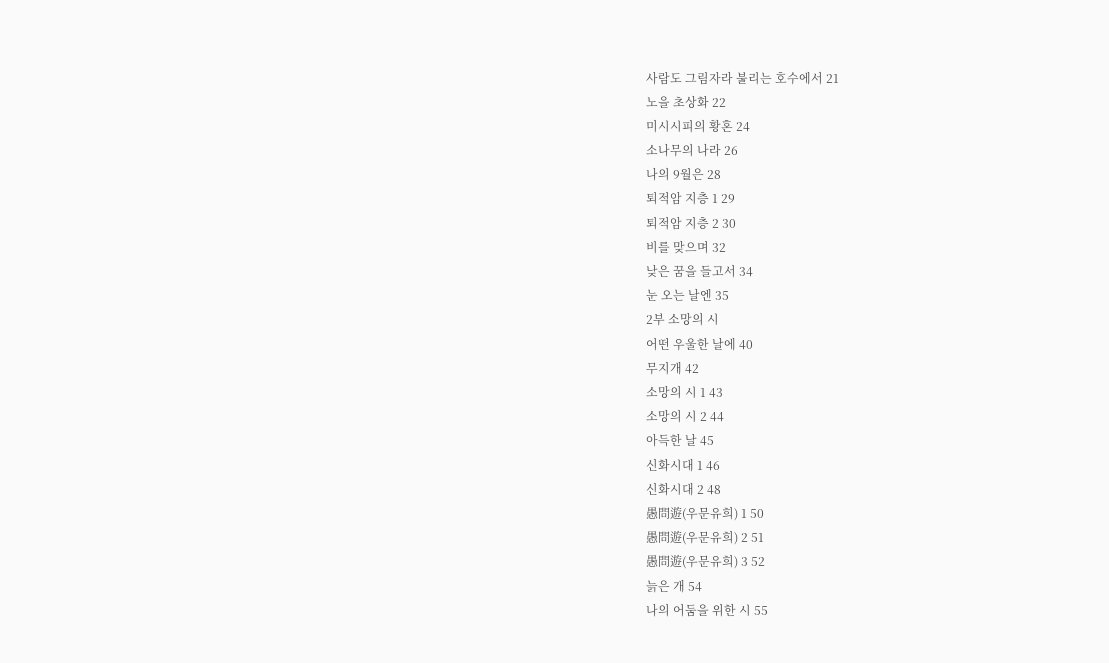사람도 그림자라 불리는 호수에서 21
노을 초상화 22
미시시피의 황혼 24
소나무의 나라 26
나의 9월은 28
퇴적암 지층 1 29
퇴적암 지층 2 30
비를 맞으며 32
낮은 꿈을 들고서 34
눈 오는 날엔 35
2부 소망의 시
어떤 우울한 날에 40
무지개 42
소망의 시 1 43
소망의 시 2 44
아득한 날 45
신화시대 1 46
신화시대 2 48
愚問遊(우문유희) 1 50
愚問遊(우문유희) 2 51
愚問遊(우문유희) 3 52
늙은 개 54
나의 어둠을 위한 시 55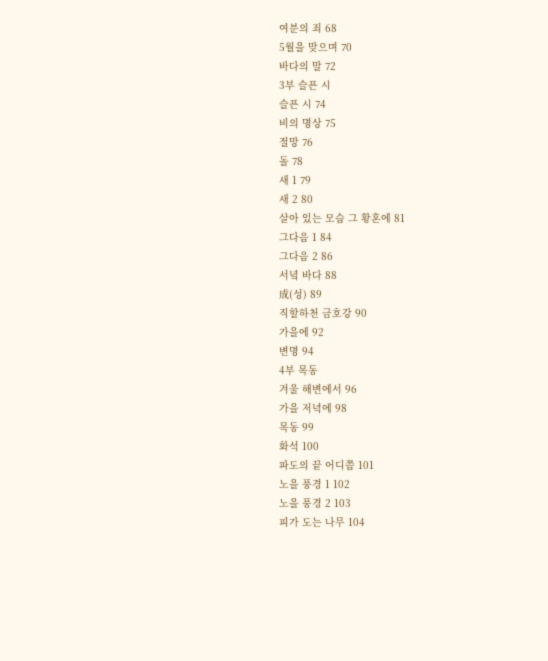여분의 죄 68
5월을 맞으며 70
바다의 말 72
3부 슬픈 시
슬픈 시 74
비의 명상 75
절망 76
돌 78
새 1 79
새 2 80
살아 있는 모습 그 황혼에 81
그다음 1 84
그다음 2 86
서녘 바다 88
成(성) 89
직할하천 금호강 90
가을에 92
변명 94
4부 목동
겨울 해변에서 96
가을 저녁에 98
목동 99
화석 100
파도의 끝 어디쯤 101
노을 풍경 1 102
노을 풍경 2 103
피가 도는 나무 104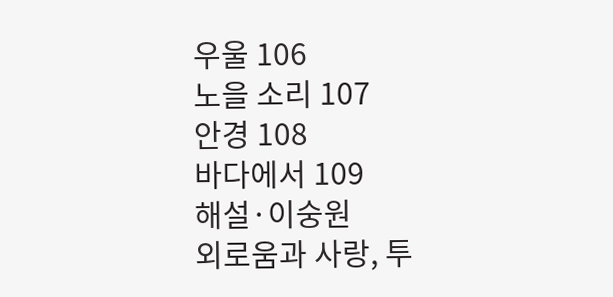우울 106
노을 소리 107
안경 108
바다에서 109
해설·이숭원
외로움과 사랑, 투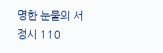명한 눈물의 서정시 110